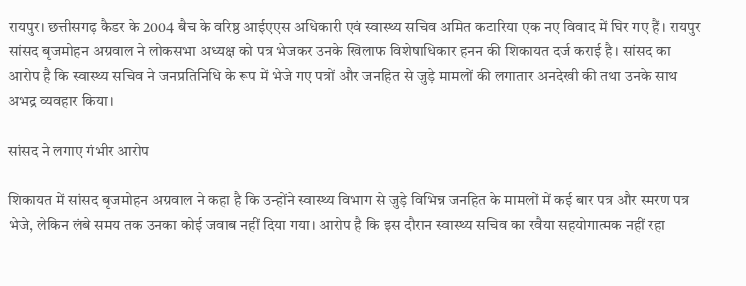रायपुर। छत्तीसगढ़ कैडर के 2004 बैच के वरिष्ठ आईएएस अधिकारी एवं स्वास्थ्य सचिव अमित कटारिया एक नए विवाद में घिर गए हैं। रायपुर सांसद बृजमोहन अग्रवाल ने लोकसभा अध्यक्ष को पत्र भेजकर उनके खिलाफ विशेषाधिकार हनन की शिकायत दर्ज कराई है। सांसद का आरोप है कि स्वास्थ्य सचिव ने जनप्रतिनिधि के रूप में भेजे गए पत्रों और जनहित से जुड़े मामलों की लगातार अनदेखी की तथा उनके साथ अभद्र व्यवहार किया।

सांसद ने लगाए गंभीर आरोप

शिकायत में सांसद बृजमोहन अग्रवाल ने कहा है कि उन्होंने स्वास्थ्य विभाग से जुड़े विभिन्न जनहित के मामलों में कई बार पत्र और स्मरण पत्र भेजे, लेकिन लंबे समय तक उनका कोई जवाब नहीं दिया गया। आरोप है कि इस दौरान स्वास्थ्य सचिव का रवैया सहयोगात्मक नहीं रहा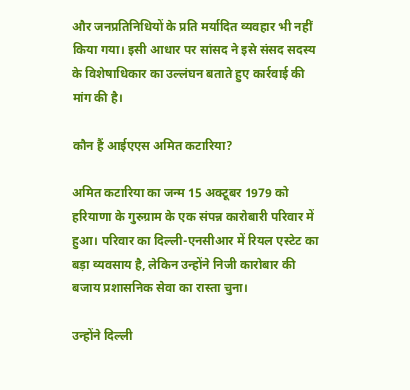और जनप्रतिनिधियों के प्रति मर्यादित व्यवहार भी नहीं किया गया। इसी आधार पर सांसद ने इसे संसद सदस्य के विशेषाधिकार का उल्लंघन बताते हुए कार्रवाई की मांग की है।

कौन हैं आईएएस अमित कटारिया?

अमित कटारिया का जन्म 15 अक्टूबर 1979 को हरियाणा के गुरुग्राम के एक संपन्न कारोबारी परिवार में हुआ। परिवार का दिल्ली-एनसीआर में रियल एस्टेट का बड़ा व्यवसाय है, लेकिन उन्होंने निजी कारोबार की बजाय प्रशासनिक सेवा का रास्ता चुना।

उन्होंने दिल्ली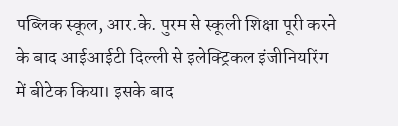पब्लिक स्कूल, आर.के. पुरम से स्कूली शिक्षा पूरी करने के बाद आईआईटी दिल्ली से इलेक्ट्रिकल इंजीनियरिंग में बीटेक किया। इसके बाद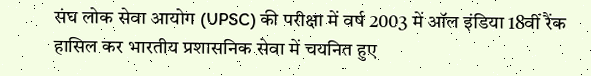संघ लोक सेवा आयोग (UPSC) की परीक्षा में वर्ष 2003 में ऑल इंडिया 18वीं रैंक हासिल कर भारतीय प्रशासनिक सेवा में चयनित हुए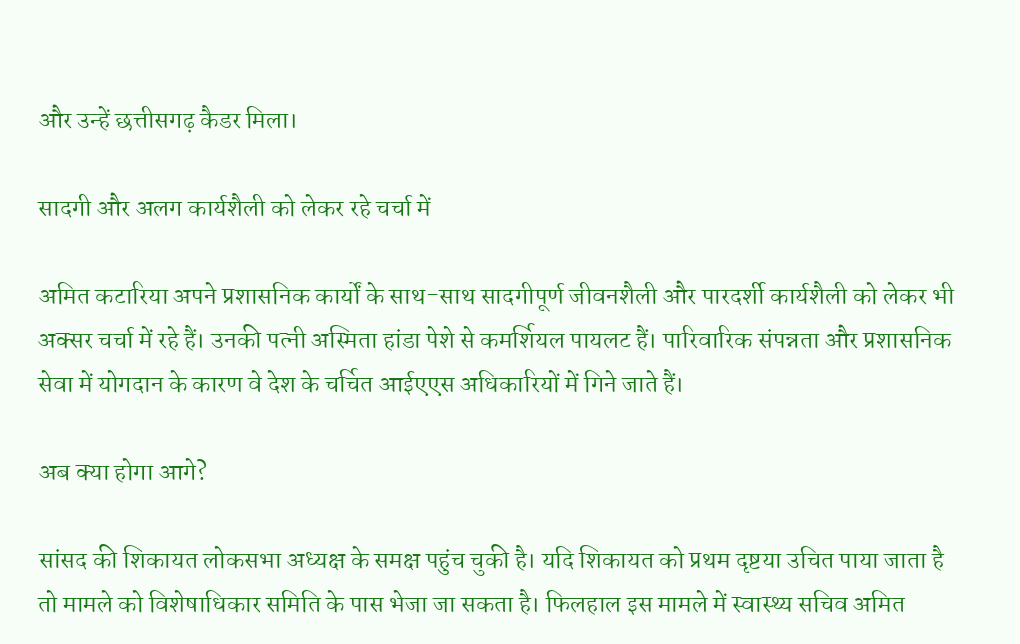और उन्हें छत्तीसगढ़ कैडर मिला।

सादगी और अलग कार्यशैली को लेकर रहे चर्चा में

अमित कटारिया अपने प्रशासनिक कार्यों के साथ-साथ सादगीपूर्ण जीवनशैली और पारदर्शी कार्यशैली को लेकर भी अक्सर चर्चा में रहे हैं। उनकी पत्नी अस्मिता हांडा पेशे से कमर्शियल पायलट हैं। पारिवारिक संपन्नता और प्रशासनिक सेवा में योगदान के कारण वे देश के चर्चित आईएएस अधिकारियों में गिने जाते हैं।

अब क्या होगा आगे?

सांसद की शिकायत लोकसभा अध्यक्ष के समक्ष पहुंच चुकी है। यदि शिकायत को प्रथम दृष्टया उचित पाया जाता है तो मामले को विशेषाधिकार समिति के पास भेजा जा सकता है। फिलहाल इस मामले में स्वास्थ्य सचिव अमित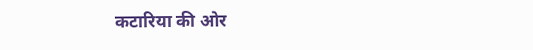कटारिया की ओर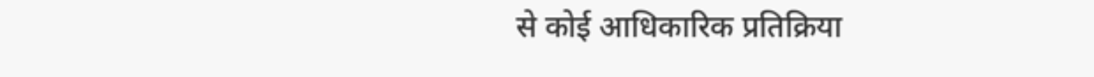से कोई आधिकारिक प्रतिक्रिया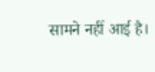सामने नहीं आई है।